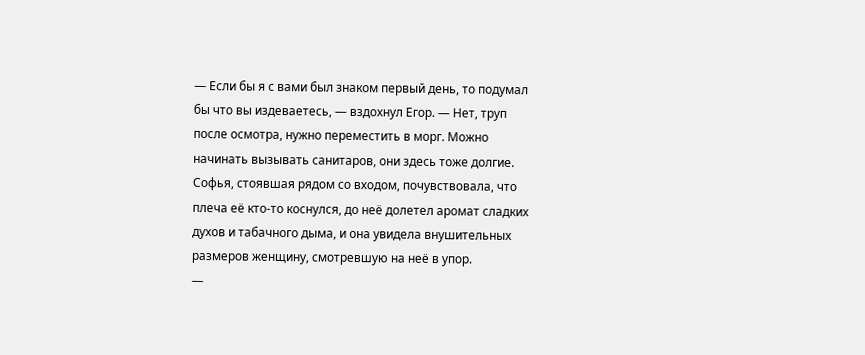— Если бы я с вами был знаком первый день, то подумал бы что вы издеваетесь, — вздохнул Егор. — Нет, труп после осмотра, нужно переместить в морг. Можно начинать вызывать санитаров, они здесь тоже долгие.
Софья, стоявшая рядом со входом, почувствовала, что плеча её кто-то коснулся, до неё долетел аромат сладких духов и табачного дыма, и она увидела внушительных размеров женщину, смотревшую на неё в упор.
—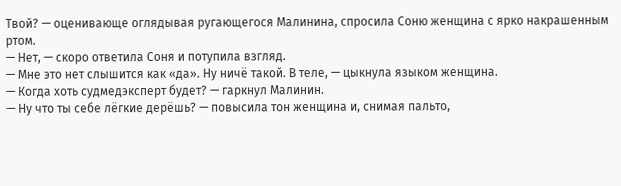Твой? — оценивающе оглядывая ругающегося Малинина, спросила Соню женщина с ярко накрашенным ртом.
— Нет, — скоро ответила Соня и потупила взгляд.
— Мне это нет слышится как «да». Ну ничё такой. В теле, — цыкнула языком женщина.
— Когда хоть судмедэксперт будет? — гаркнул Малинин.
— Ну что ты себе лёгкие дерёшь? — повысила тон женщина и, снимая пальто,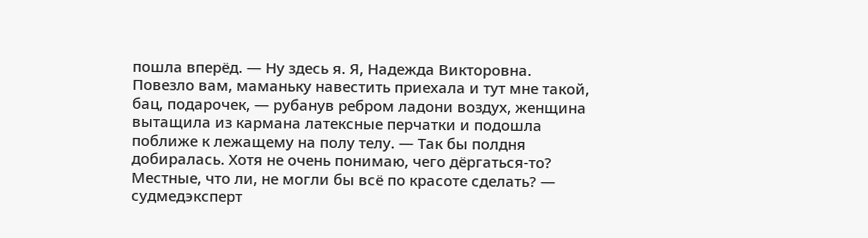пошла вперёд. — Ну здесь я. Я, Надежда Викторовна. Повезло вам, маманьку навестить приехала и тут мне такой, бац, подарочек, — рубанув ребром ладони воздух, женщина вытащила из кармана латексные перчатки и подошла поближе к лежащему на полу телу. — Так бы полдня добиралась. Хотя не очень понимаю, чего дёргаться-то? Местные, что ли, не могли бы всё по красоте сделать? — судмедэксперт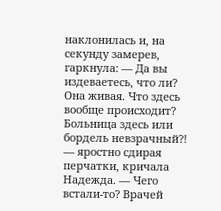наклонилась и, на секунду замерев, гаркнула: — Да вы издеваетесь, что ли? Она живая. Что здесь вообще происходит? Больница здесь или бордель невзрачный?! — яростно сдирая перчатки, кричала Надежда. — Чего встали-то? Врачей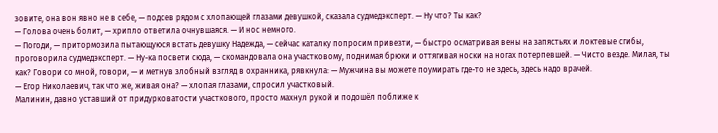зовите, она вон явно не в себе, — подсев рядом с хлопающей глазами девушкой, сказала судмедэксперт. — Ну что? Ты как?
— Голова очень болит, — хрипло ответила очнувшаяся. — И нос немного.
— Погоди, — притормозила пытающуюся встать девушку Надежда, — сейчас каталку попросим привезти, — быстро осматривая вены на запястьях и локтевые сгибы, проговорила судмедэксперт. — Ну-ка посвети сюда, — скомандовала она участковому, поднимая брюки и оттягивая носки на ногах потерпевшей. — Чисто везде. Милая, ты как? Говори со мной, говори, — и метнув злобный взгляд в охранника, рявкнула: — Мужчина вы можете поумирать где-то не здесь, здесь надо врачей.
— Егор Николаевич, так что же, живая она? — хлопая глазами, спросил участковый.
Малинин, давно уставший от придурковатости участкового, просто махнул рукой и подошёл поближе к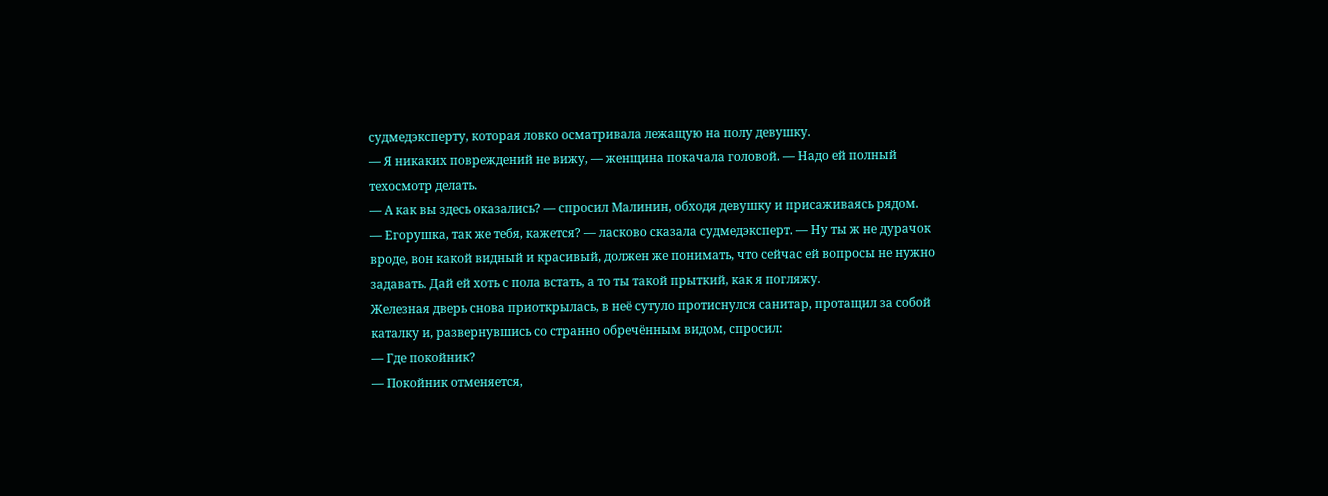судмедэксперту, которая ловко осматривала лежащую на полу девушку.
— Я никаких повреждений не вижу, — женщина покачала головой. — Надо ей полный техосмотр делать.
— А как вы здесь оказались? — спросил Малинин, обходя девушку и присаживаясь рядом.
— Егорушка, так же тебя, кажется? — ласково сказала судмедэксперт. — Ну ты ж не дурачок вроде, вон какой видный и красивый, должен же понимать, что сейчас ей вопросы не нужно задавать. Дай ей хоть с пола встать, а то ты такой прыткий, как я погляжу.
Железная дверь снова приоткрылась, в неё сутуло протиснулся санитар, протащил за собой каталку и, развернувшись со странно обречённым видом, спросил:
— Где покойник?
— Покойник отменяется,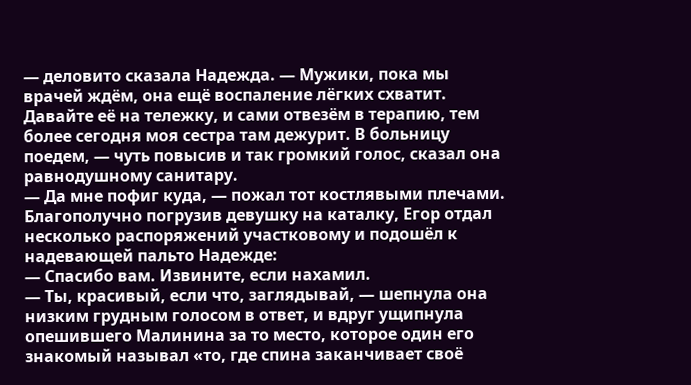— деловито сказала Надежда. — Мужики, пока мы врачей ждём, она ещё воспаление лёгких схватит. Давайте её на тележку, и сами отвезём в терапию, тем более сегодня моя сестра там дежурит. В больницу поедем, — чуть повысив и так громкий голос, сказал она равнодушному санитару.
— Да мне пофиг куда, — пожал тот костлявыми плечами.
Благополучно погрузив девушку на каталку, Егор отдал несколько распоряжений участковому и подошёл к надевающей пальто Надежде:
— Спасибо вам. Извините, если нахамил.
— Ты, красивый, если что, заглядывай, — шепнула она низким грудным голосом в ответ, и вдруг ущипнула опешившего Малинина за то место, которое один его знакомый называл «то, где спина заканчивает своё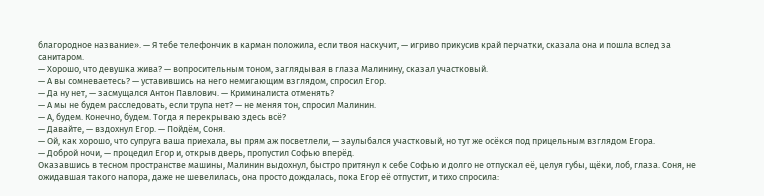благородное название». — Я тебе телефончик в карман положила, если твоя наскучит, — игриво прикусив край перчатки, сказала она и пошла вслед за санитаром.
— Хорошо, что девушка жива? — вопросительным тоном, заглядывая в глаза Малинину, сказал участковый.
— А вы сомневаетесь? — уставившись на него немигающим взглядом, спросил Егор.
— Да ну нет, — засмущался Антон Павлович. — Криминалиста отменять?
— А мы не будем расследовать, если трупа нет? — не меняя тон, спросил Малинин.
— А, будем. Конечно, будем. Тогда я перекрываю здесь всё?
— Давайте, — вздохнул Егор. — Пойдём, Соня.
— Ой, как хорошо, что супруга ваша приехала, вы прям аж посветлели, — заулыбался участковый, но тут же осёкся под прицельным взглядом Егора.
— Доброй ночи, — процедил Егор и, открыв дверь, пропустил Софью вперёд.
Оказавшись в тесном пространстве машины, Малинин выдохнул, быстро притянул к себе Софью и долго не отпускал её, целуя губы, щёки, лоб, глаза. Соня, не ожидавшая такого напора, даже не шевелилась, она просто дождалась, пока Егор её отпустит, и тихо спросила: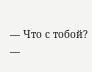— Что с тобой?
—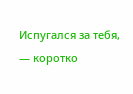Испугался за тебя, — коротко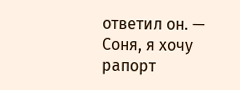ответил он. — Соня, я хочу рапорт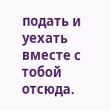подать и уехать вместе с тобой отсюда.